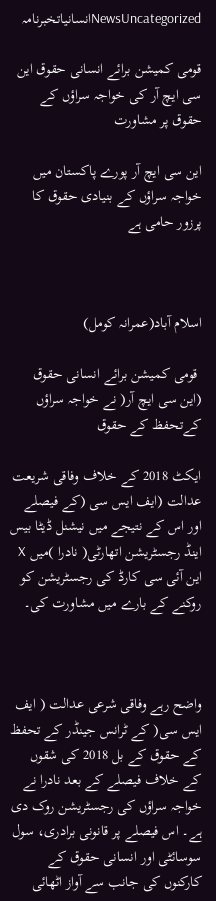NewsUncategorizedانسانیاتخبرنامہ

قومی کمیشن برائے انسانی حقوق این سی ایچ آر کی خواجہ سراؤں کے حقوق پر مشاورت

این سی ایچ آر پورے پاکستان میں خواجہ سراؤں کے بنیادی حقوق کا پرزور حامی ہے



اسلام آباد(عمرانہ کومل)

 قومی کمیشن برائے انسانی حقوق (این سی ایچ آر( نے خواجہ سراؤں کےتحفظ کے حقوق

ایکٹ 2018 کے خلاف وفاقی شریعت عدالت (ایف ایس سی (کے فیصلے اور اس کے نتیجے میں نیشنل ڈیٹا بیس اینڈ رجسٹریشن اتھارٹی( نادرا )میں X این آئی سی کارڈ کی رجسٹریشن کو روکنے کے بارے میں مشاورت کی۔



واضح رہے وفاقی شرعی عدالت ( ایف ایس سی( کے ٹرانس جینڈر کے تحفظ کے حقوق کے بل 2018 کی شقوں کے خلاف فیصلے کے بعد نادرا نے خواجہ سراؤں کی رجسٹریشن روک دی ہے۔ اس فیصلے پر قانونی برادری، سول سوسائٹی اور انسانی حقوق کے کارکنوں کی جانب سے آواز اٹھائی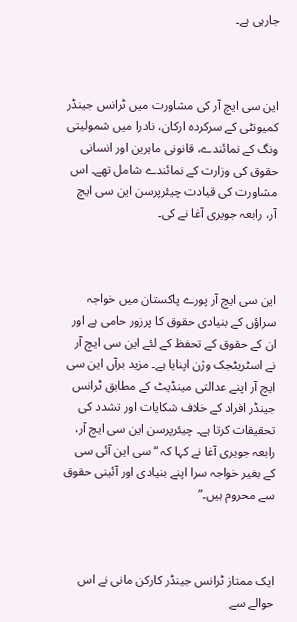جارہی ہے۔



این سی ایچ آر کی مشاورت میں ٹرانس جینڈر کمیونٹی کے سرکردہ ارکان، نادرا میں شمولیتی ونگ کے نمائندے، قانونی ماہرین اور انسانی حقوق کی وزارت کے نمائندے شامل تھے۔ اس مشاورت کی قیادت چیئرپرسن این سی ایچ آر، رابعہ جویری آغا نے کی۔



این سی ایچ آر پورے پاکستان میں خواجہ سراؤں کے بنیادی حقوق کا پرزور حامی ہے اور ان کے حقوق کے تحفظ کے لئے این سی ایچ آر نے اسٹریٹجک وژن اپنایا ہے۔ مزید برآں این سی ایچ آر اپنے عدالتی مینڈیٹ کے مطابق ٹرانس جینڈر افراد کے خلاف شکایات اور تشدد کی تحقیقات کرتا ہے۔ چیئرپرسن این سی ایچ آر، رابعہ جویری آغا نے کہا کہ “سی این آئی سی کے بغیر خواجہ سرا اپنے بنیادی اور آئینی حقوق سے محروم ہیں۔”



ایک ممتاز ٹرانس جینڈر کارکن مانی نے اس حوالے سے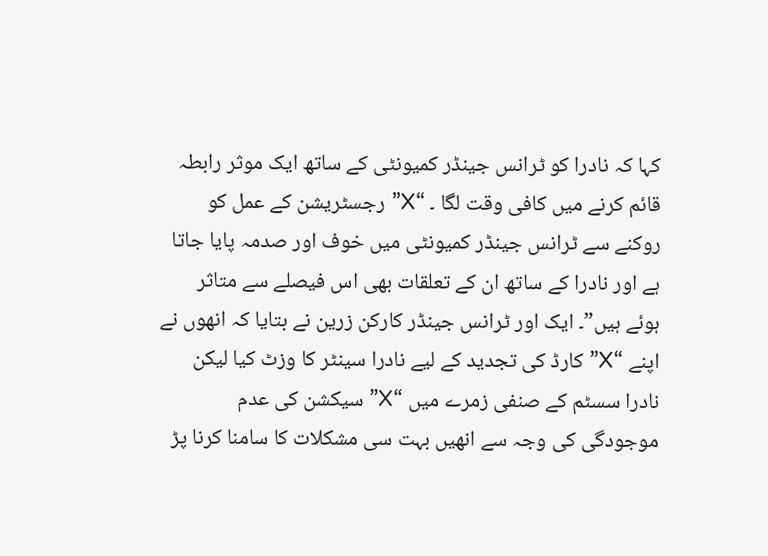کہا کہ نادرا کو ٹرانس جینڈر کمیونٹی کے ساتھ ایک موثر رابطہ قائم کرنے میں کافی وقت لگا ۔ “X” رجسٹریشن کے عمل کو روکنے سے ٹرانس جینڈر کمیونٹی میں خوف اور صدمہ پایا جاتا ہے اور نادرا کے ساتھ ان کے تعلقات بھی اس فیصلے سے متاثر ہوئے ہیں”۔ ایک اور ٹرانس جینڈر کارکن زرین نے بتایا کہ انھوں نے اپنے “X” کارڈ کی تجدید کے لیے نادرا سینٹر کا وزٹ کیا لیکن نادرا سسٹم کے صنفی زمرے میں “X” سیکشن کی عدم موجودگی کی وجہ سے انھیں بہت سی مشکلات کا سامنا کرنا پڑ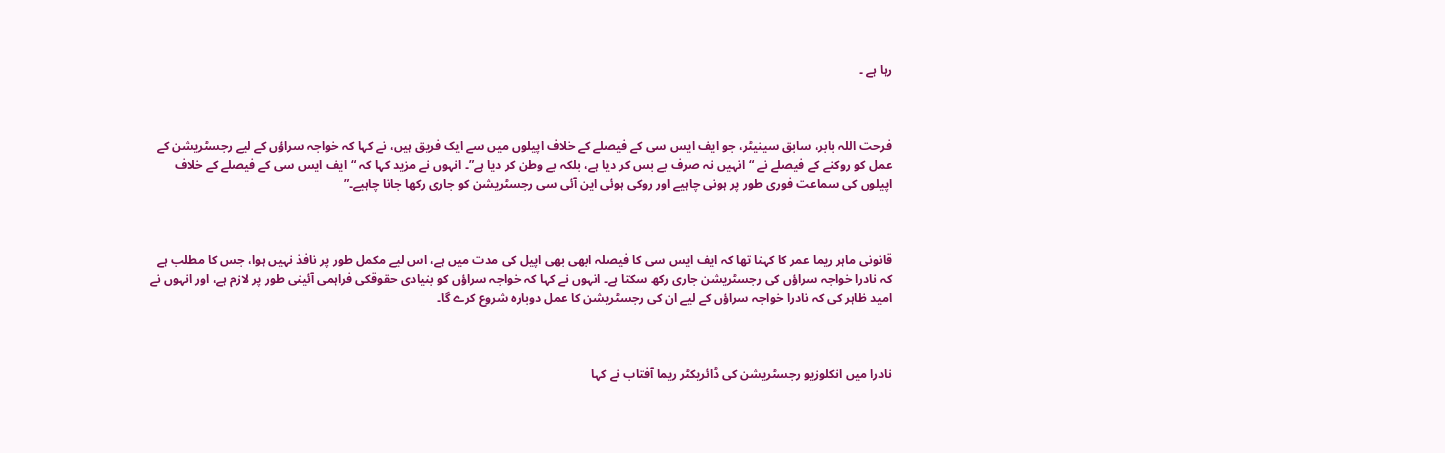رہا ہے ۔



فرحت اللہ بابر، سابق سینیٹر، جو ایف ایس سی کے فیصلے کے خلاف اپیلوں میں سے ایک فریق ہیں، نے کہا کہ خواجہ سراؤں کے لیے رجسٹریشن کے عمل کو روکنے کے فیصلے نے “انہیں نہ صرف بے بس کر دیا ہے، بلکہ بے وطن کر دیا ہے”۔ انہوں نے مزید کہا کہ “ایف ایس سی کے فیصلے کے خلاف اپیلوں کی سماعت فوری طور پر ہونی چاہیے اور روکی ہوئی این آئی سی رجسٹریشن کو جاری رکھا جانا چاہیے۔”



قانونی ماہر ریما عمر کا کہنا تھا کہ ایف ایس سی کا فیصلہ ابھی بھی اپیل کی مدت میں ہے، اس لیے مکمل طور پر نافذ نہیں ہوا، جس کا مطلب ہے کہ نادرا خواجہ سراؤں کی رجسٹریشن جاری رکھ سکتا ہے۔ انہوں نے کہا کہ خواجہ سراؤں کو بنیادی حقوقکی فراہمی آئینی طور پر لازم ہے، اور انہوں نے امید ظاہر کی کہ نادرا خواجہ سراؤں کے لیے ان کی رجسٹریشن کا عمل دوبارہ شروع کرے گا۔



نادرا میں انکلوزیو رجسٹریشن کی ڈائریکٹر ریما آفتاب نے کہا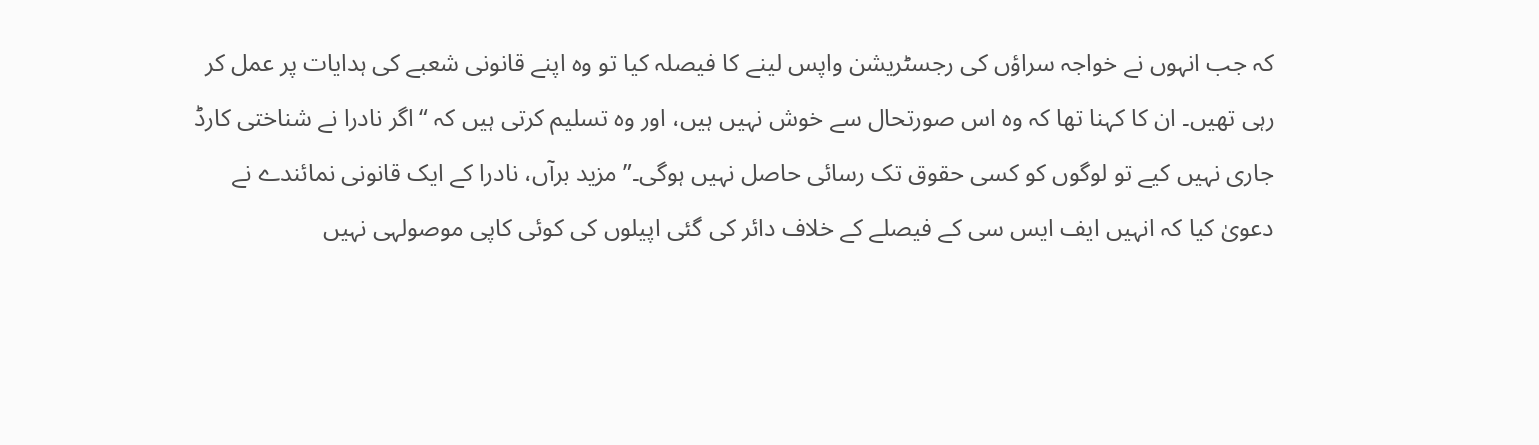کہ جب انہوں نے خواجہ سراؤں کی رجسٹریشن واپس لینے کا فیصلہ کیا تو وہ اپنے قانونی شعبے کی ہدایات پر عمل کر رہی تھیں۔ ان کا کہنا تھا کہ وہ اس صورتحال سے خوش نہیں ہیں، اور وہ تسلیم کرتی ہیں کہ “اگر نادرا نے شناختی کارڈ جاری نہیں کیے تو لوگوں کو کسی حقوق تک رسائی حاصل نہیں ہوگی۔” مزید برآں، نادرا کے ایک قانونی نمائندے نے دعویٰ کیا کہ انہیں ایف ایس سی کے فیصلے کے خلاف دائر کی گئی اپیلوں کی کوئی کاپی موصولہی نہیں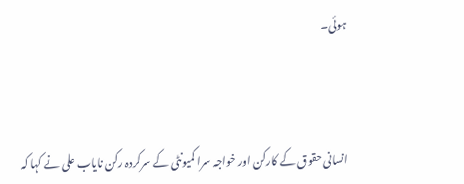ہوئی۔



انسانی حقوق کے کارکن اور خواجہ سرا کمیونٹی کے سرکردہ رکن نایاب علی نے کہا کہ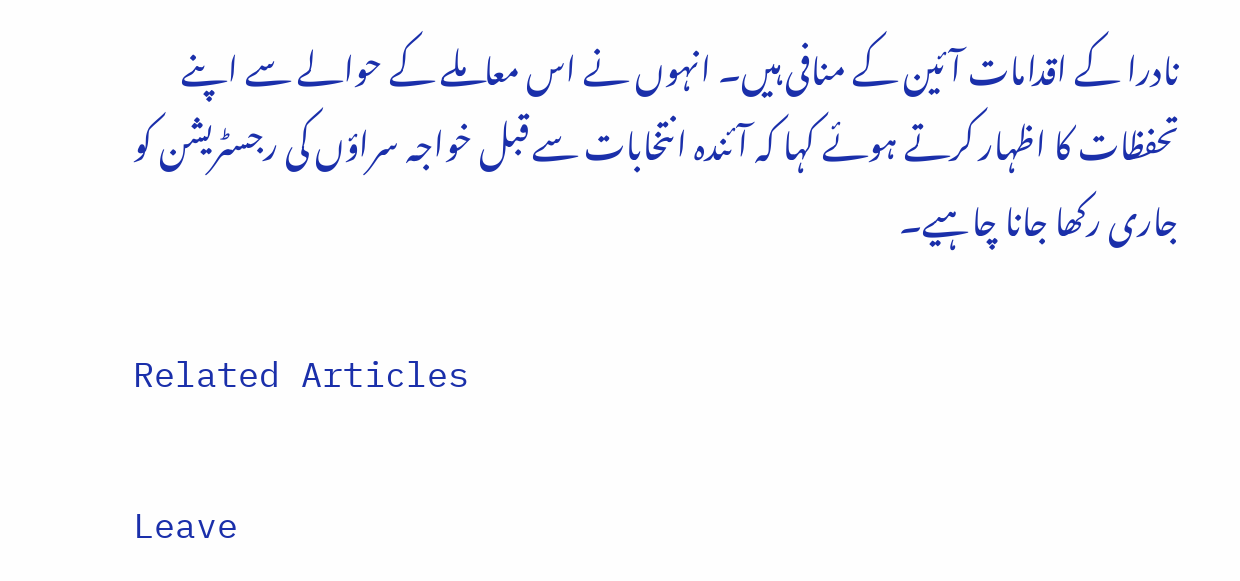نادرا کے اقدامات آئین کے منافی ہیں۔ انہوں نے اس معاملے کے حوالے سے اپنے تحفظات کا اظہار کرتے ہوئے کہا کہ آئندہ انتخابات سے قبل خواجہ سراؤں کی رجسٹریشن کو جاری رکھا جانا چاہیے۔

Related Articles

Leave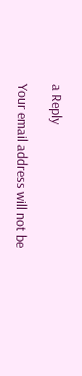a Reply

Your email address will not be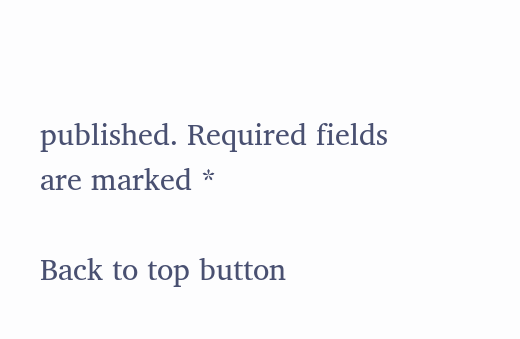published. Required fields are marked *

Back to top button